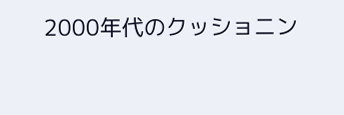2000年代のクッショニン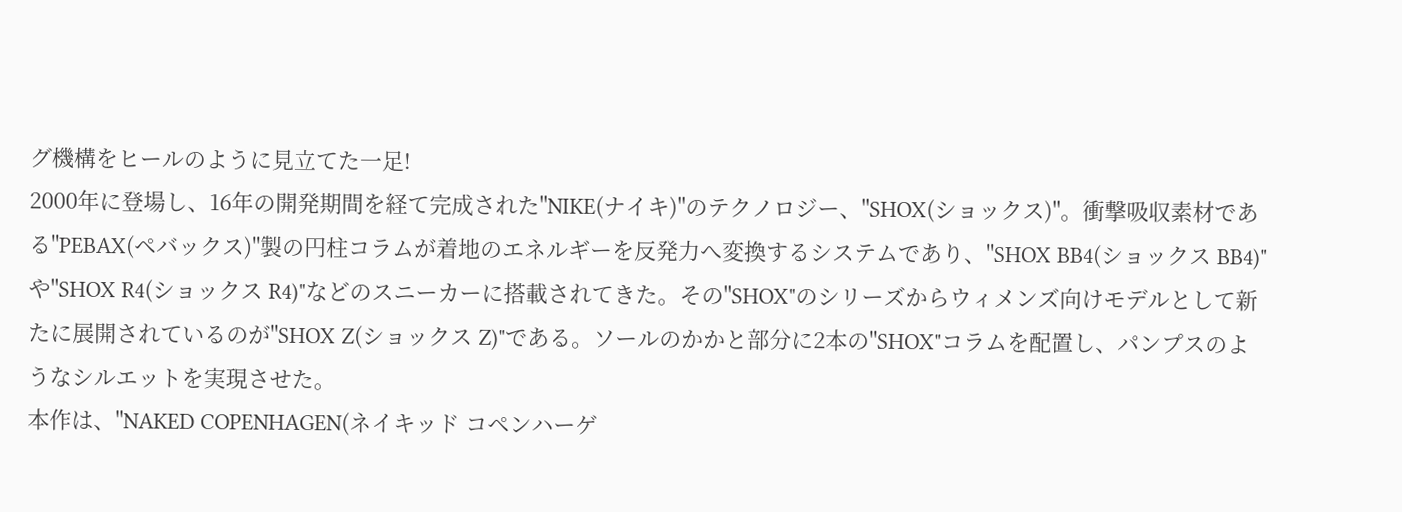グ機構をヒールのように見立てた一足!
2000年に登場し、16年の開発期間を経て完成された"NIKE(ナイキ)"のテクノロジー、"SHOX(ショックス)"。衝撃吸収素材である"PEBAX(ペバックス)"製の円柱コラムが着地のエネルギーを反発力へ変換するシステムであり、"SHOX BB4(ショックス BB4)"や"SHOX R4(ショックス R4)"などのスニーカーに搭載されてきた。その"SHOX"のシリーズからウィメンズ向けモデルとして新たに展開されているのが"SHOX Z(ショックス Z)"である。ソールのかかと部分に2本の"SHOX"コラムを配置し、パンプスのようなシルエットを実現させた。
本作は、"NAKED COPENHAGEN(ネイキッド コペンハーゲ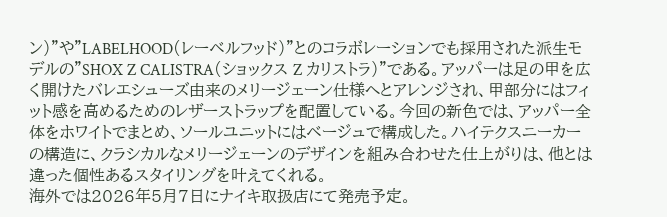ン)"や"LABELHOOD(レーベルフッド)"とのコラボレーションでも採用された派生モデルの"SHOX Z CALISTRA(ショックス Z カリストラ)"である。アッパーは足の甲を広く開けたバレエシューズ由来のメリージェーン仕様へとアレンジされ、甲部分にはフィット感を高めるためのレザーストラップを配置している。今回の新色では、アッパー全体をホワイトでまとめ、ソールユニットにはベージュで構成した。ハイテクスニーカーの構造に、クラシカルなメリージェーンのデザインを組み合わせた仕上がりは、他とは違った個性あるスタイリングを叶えてくれる。
海外では2026年5月7日にナイキ取扱店にて発売予定。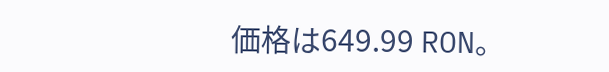価格は649.99 RON。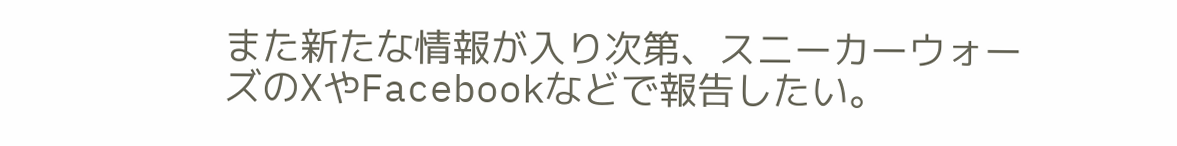また新たな情報が入り次第、スニーカーウォーズのXやFacebookなどで報告したい。